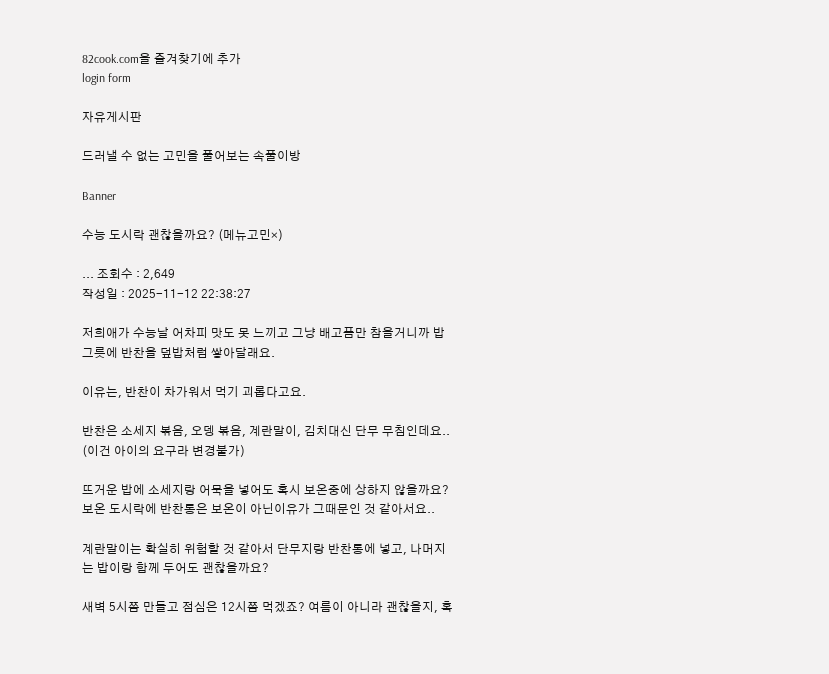82cook.com을 즐겨찾기에 추가
login form

자유게시판

드러낼 수 없는 고민을 풀어보는 속풀이방

Banner

수능 도시락 괜찮을까요? (메뉴고민×)

... 조회수 : 2,649
작성일 : 2025-11-12 22:38:27

저희애가 수능날 어차피 맛도 못 느끼고 그냥 배고픔만 참을거니까 밥그릇에 반찬을 덮밥처럼 쌓아달래요.

이유는, 반찬이 차가워서 먹기 괴롭다고요.

반찬은 소세지 볶음, 오뎅 볶음, 계란말이, 김치대신 단무 무침인데요.. (이건 아이의 요구라 변경불가)

뜨거운 밥에 소세지랑 어묵을 넣어도 혹시 보온중에 상하지 않을까요? 보온 도시락에 반찬통은 보온이 아닌이유가 그때문인 것 같아서요..

계란말이는 확실히 위험할 것 같아서 단무지랑 반찬통에 넣고, 나머지는 밥이랑 함께 두어도 괜찮을까요?

새벽 5시쯤 만들고 점심은 12시쯤 먹겠죠? 여름이 아니라 괜찮을지, 혹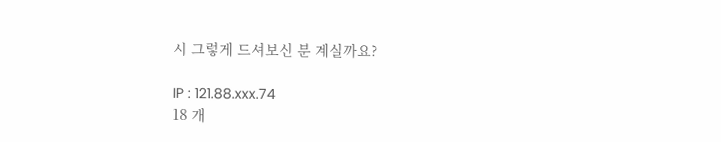시 그렇게 드셔보신 분 계실까요?

IP : 121.88.xxx.74
18 개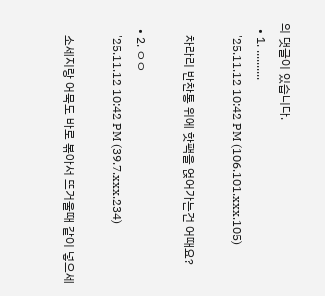의 댓글이 있습니다.
  • 1. ..........
    '25.11.12 10:42 PM (106.101.xxx.105)

    차라리 반찬통 위에 핫팩을 얹어가는건 어때요?

  • 2. ㅇㅇ
    '25.11.12 10:42 PM (39.7.xxx.234)

    소세지랑 어묵도 바로 볶아서 뜨거울때 같이 넣으세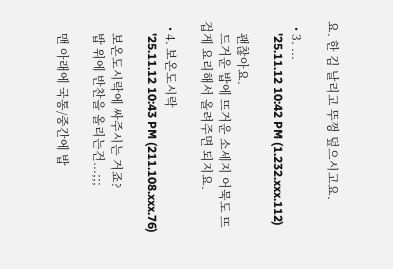요. 한 김 날리고 뚜껑 덮으시고요.

  • 3. ...
    '25.11.12 10:42 PM (1.232.xxx.112)

    괜찮아요.
    드거운 밥에 뜨거운 소세지 어묵도 뜨겁게 요리해서 올려주면 되지요.

  • 4. 보온도시락
    '25.11.12 10:43 PM (211.108.xxx.76)

    보온도시락에 싸주시는 거죠?
    밥 위에 반찬을 올리는건...;;;

    맨 아래에 국통/중간에 밥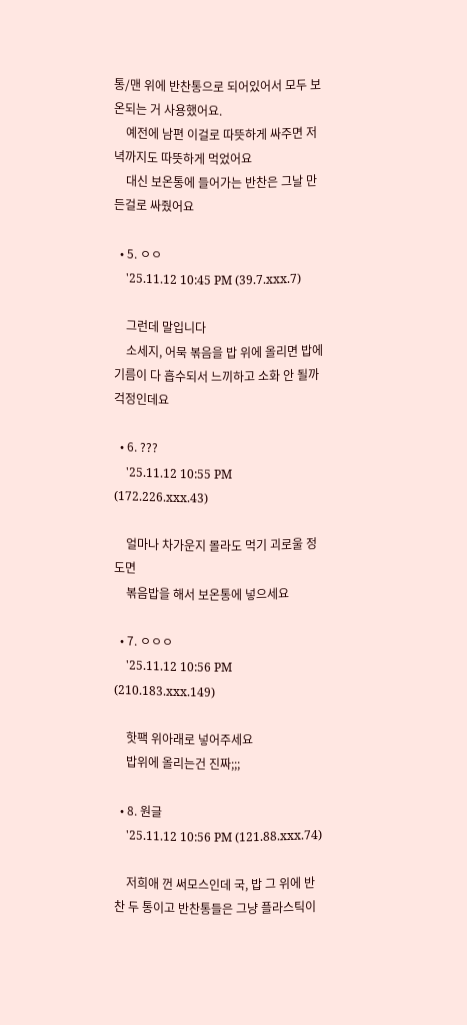통/맨 위에 반찬통으로 되어있어서 모두 보온되는 거 사용했어요.
    예전에 남편 이걸로 따뜻하게 싸주면 저녁까지도 따뜻하게 먹었어요
    대신 보온통에 들어가는 반찬은 그날 만든걸로 싸줬어요

  • 5. ㅇㅇ
    '25.11.12 10:45 PM (39.7.xxx.7)

    그런데 말입니다
    소세지, 어묵 볶음을 밥 위에 올리면 밥에 기름이 다 흡수되서 느끼하고 소화 안 될까 걱정인데요

  • 6. ???
    '25.11.12 10:55 PM (172.226.xxx.43)

    얼마나 차가운지 몰라도 먹기 괴로울 정도면
    볶음밥을 해서 보온통에 넣으세요

  • 7. ㅇㅇㅇ
    '25.11.12 10:56 PM (210.183.xxx.149)

    핫팩 위아래로 넣어주세요
    밥위에 올리는건 진짜;;;

  • 8. 원글
    '25.11.12 10:56 PM (121.88.xxx.74)

    저희애 껀 써모스인데 국, 밥 그 위에 반찬 두 통이고 반찬통들은 그냥 플라스틱이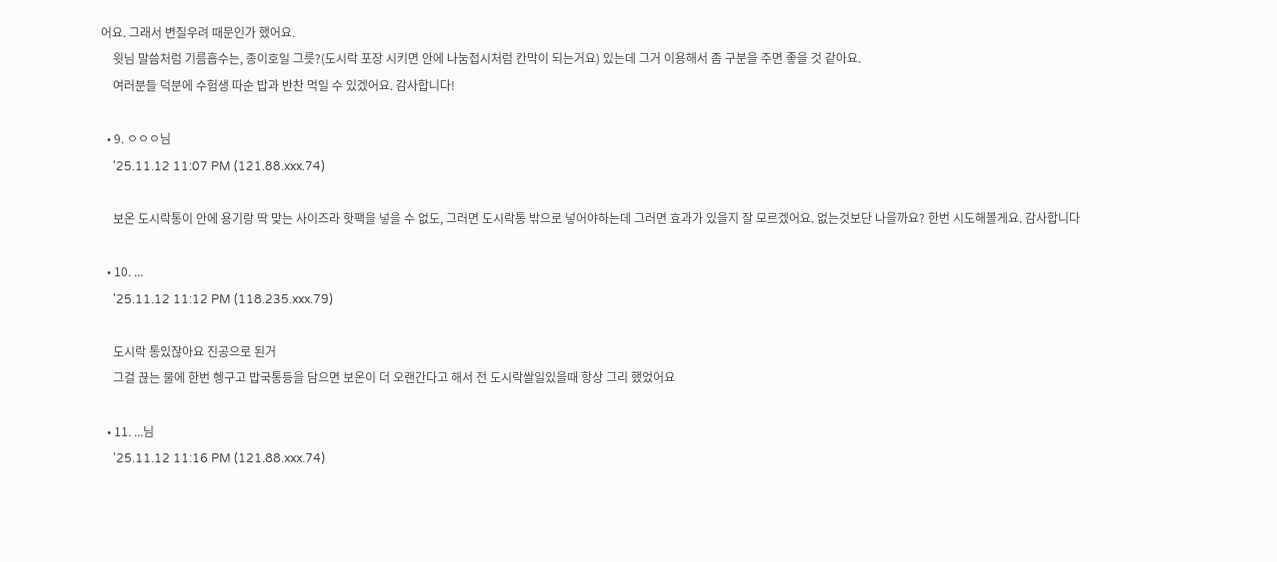어요. 그래서 변질우려 때문인가 했어요.
    윗님 말씀처럼 기름흡수는, 종이호일 그릇?(도시락 포장 시키면 안에 나눔접시처럼 칸막이 되는거요) 있는데 그거 이용해서 좀 구분을 주면 좋을 것 같아요.
    여러분들 덕분에 수험생 따순 밥과 반찬 먹일 수 있겠어요. 감사합니다!

  • 9. ㅇㅇㅇ님
    '25.11.12 11:07 PM (121.88.xxx.74)

    보온 도시락통이 안에 용기랑 딱 맞는 사이즈라 핫팩을 넣을 수 없도, 그러면 도시락통 밖으로 넣어야하는데 그러면 효과가 있을지 잘 모르겠어요. 없는것보단 나을까요? 한번 시도해볼게요. 감사합니다

  • 10. ...
    '25.11.12 11:12 PM (118.235.xxx.79)

    도시락 통있잖아요 진공으로 된거
    그걸 끊는 물에 한번 헹구고 밥국통등을 담으면 보온이 더 오랜간다고 해서 전 도시락쌀일있을때 항상 그리 했었어요

  • 11. ...님
    '25.11.12 11:16 PM (121.88.xxx.74)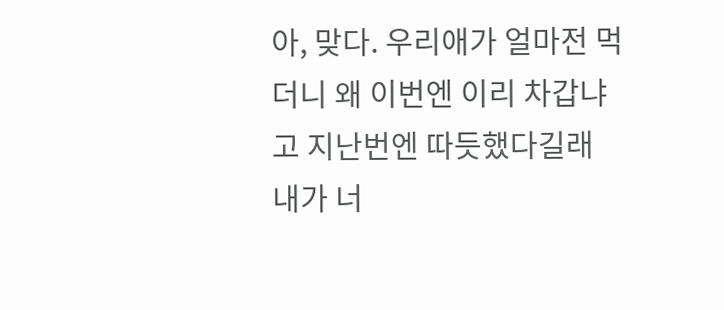아, 맞다. 우리애가 얼마전 먹더니 왜 이번엔 이리 차갑냐고 지난번엔 따듯했다길래 내가 너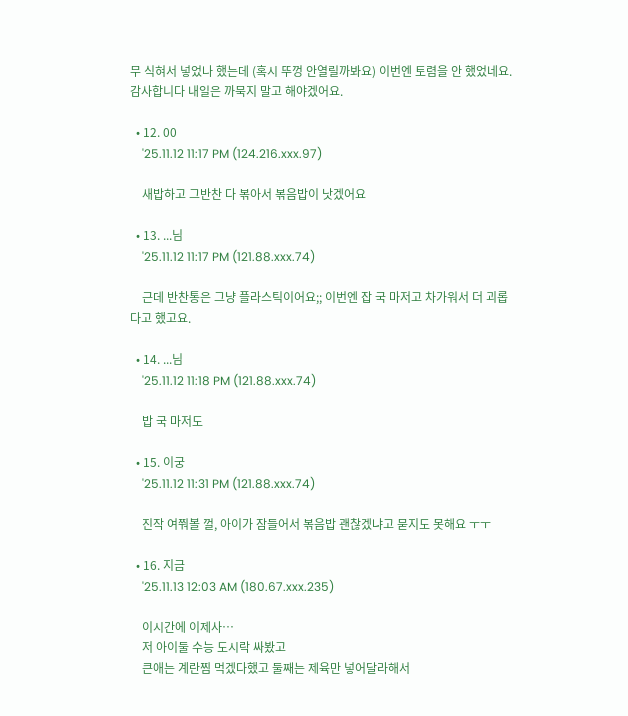무 식혀서 넣었나 했는데 (혹시 뚜껑 안열릴까봐요) 이번엔 토렴을 안 했었네요. 감사합니다 내일은 까묵지 말고 해야겠어요.

  • 12. 00
    '25.11.12 11:17 PM (124.216.xxx.97)

    새밥하고 그반찬 다 볶아서 볶음밥이 낫겠어요

  • 13. ...님
    '25.11.12 11:17 PM (121.88.xxx.74)

    근데 반찬통은 그냥 플라스틱이어요;; 이번엔 잡 국 마저고 차가워서 더 괴롭다고 했고요.

  • 14. ...님
    '25.11.12 11:18 PM (121.88.xxx.74)

    밥 국 마저도

  • 15. 이궁
    '25.11.12 11:31 PM (121.88.xxx.74)

    진작 여쭤볼 껄, 아이가 잠들어서 볶음밥 괜찮겠냐고 묻지도 못해요 ㅜㅜ

  • 16. 지금
    '25.11.13 12:03 AM (180.67.xxx.235)

    이시간에 이제사…
    저 아이둘 수능 도시락 싸봤고
    큰애는 계란찜 먹겠다했고 둘째는 제육만 넣어달라해서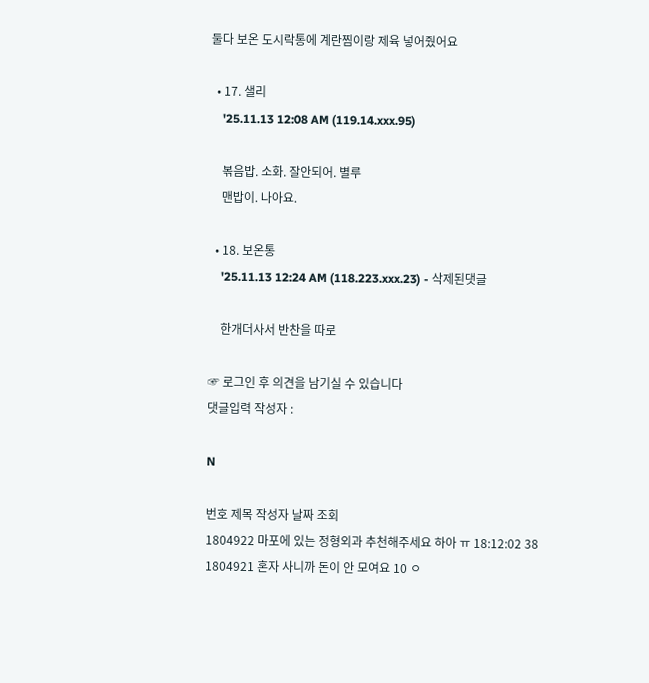둘다 보온 도시락통에 계란찜이랑 제육 넣어줬어요

  • 17. 샐리
    '25.11.13 12:08 AM (119.14.xxx.95)

    볶음밥. 소화. 잘안되어. 별루
    맨밥이. 나아요.

  • 18. 보온통
    '25.11.13 12:24 AM (118.223.xxx.23) - 삭제된댓글

    한개더사서 반찬을 따로

☞ 로그인 후 의견을 남기실 수 있습니다
댓글입력 작성자 :

N

번호 제목 작성자 날짜 조회
1804922 마포에 있는 정형외과 추천해주세요 하아 ㅠ 18:12:02 38
1804921 혼자 사니까 돈이 안 모여요 10 ㅇ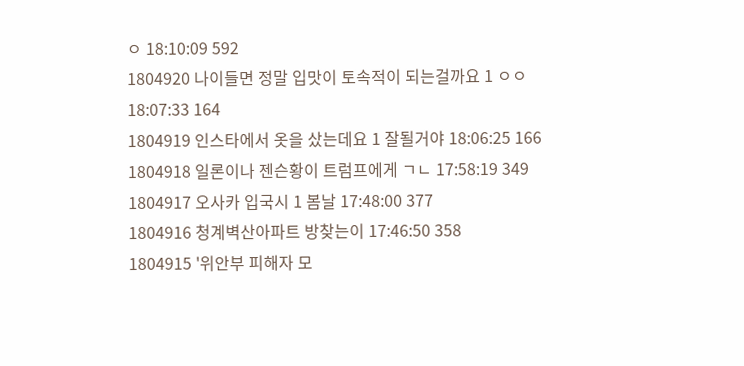ㅇ 18:10:09 592
1804920 나이들면 정말 입맛이 토속적이 되는걸까요 1 ㅇㅇ 18:07:33 164
1804919 인스타에서 옷을 샀는데요 1 잘될거야 18:06:25 166
1804918 일론이나 젠슨황이 트럼프에게 ㄱㄴ 17:58:19 349
1804917 오사카 입국시 1 봄날 17:48:00 377
1804916 청계벽산아파트 방찾는이 17:46:50 358
1804915 '위안부 피해자 모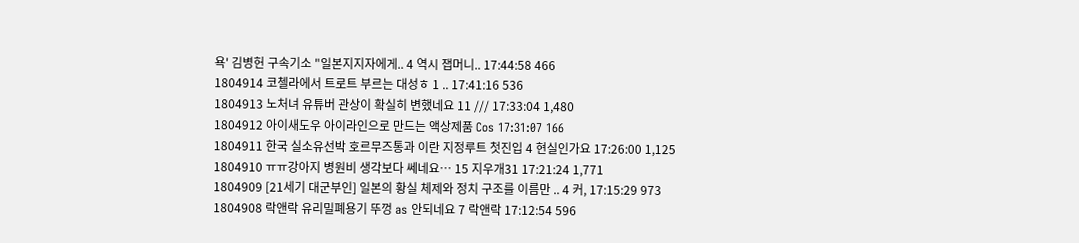욕' 김병헌 구속기소 "일본지지자에게.. 4 역시 잽머니.. 17:44:58 466
1804914 코첼라에서 트로트 부르는 대성ㅎ 1 .. 17:41:16 536
1804913 노처녀 유튜버 관상이 확실히 변했네요 11 /// 17:33:04 1,480
1804912 아이새도우 아이라인으로 만드는 액상제품 Cos 17:31:07 166
1804911 한국 실소유선박 호르무즈통과 이란 지정루트 첫진입 4 현실인가요 17:26:00 1,125
1804910 ㅠㅠ강아지 병원비 생각보다 쎄네요… 15 지우개31 17:21:24 1,771
1804909 [21세기 대군부인] 일본의 황실 체제와 정치 구조를 이름만 .. 4 커, 17:15:29 973
1804908 락앤락 유리밀폐용기 뚜껑 as 안되네요 7 락앤락 17:12:54 596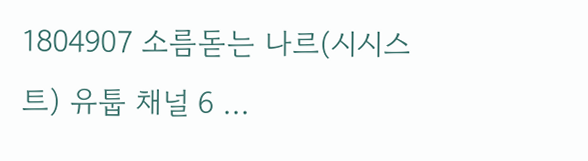1804907 소름돋는 나르(시시스트) 유툽 채널 6 ...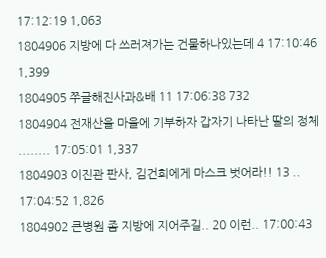17:12:19 1,063
1804906 지방에 다 쓰러져가는 건물하나있는데 4 17:10:46 1,399
1804905 쭈글해진사과&배 11 17:06:38 732
1804904 전재산을 마을에 기부하자 갑자기 나타난 딸의 정체  ........ 17:05:01 1,337
1804903 이진관 판사, 김건희에게 마스크 벗어라!! 13 .. 17:04:52 1,826
1804902 큰병원 좀 지방에 지어주길.. 20 이런.. 17:00:43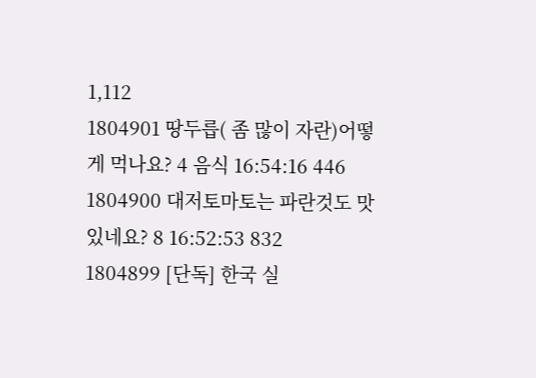1,112
1804901 땅두릅( 좀 많이 자란)어떻게 먹나요? 4 음식 16:54:16 446
1804900 대저토마토는 파란것도 맛있네요? 8 16:52:53 832
1804899 [단독] 한국 실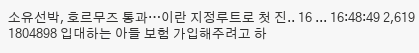소유선박, 호르무즈 통과…이란 지정루트로 첫 진.. 16 ... 16:48:49 2,619
1804898 입대하는 아들 보험 가입해주려고 하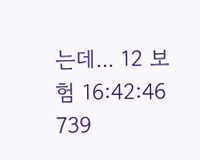는데... 12 보험 16:42:46 739